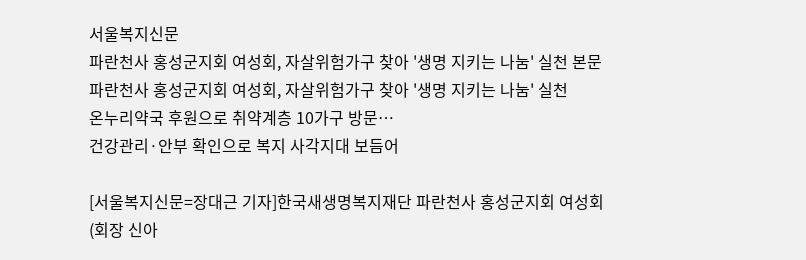서울복지신문
파란천사 홍성군지회 여성회, 자살위험가구 찾아 '생명 지키는 나눔' 실천 본문
파란천사 홍성군지회 여성회, 자살위험가구 찾아 '생명 지키는 나눔' 실천
온누리약국 후원으로 취약계층 10가구 방문…
건강관리·안부 확인으로 복지 사각지대 보듬어

[서울복지신문=장대근 기자]한국새생명복지재단 파란천사 홍성군지회 여성회(회장 신아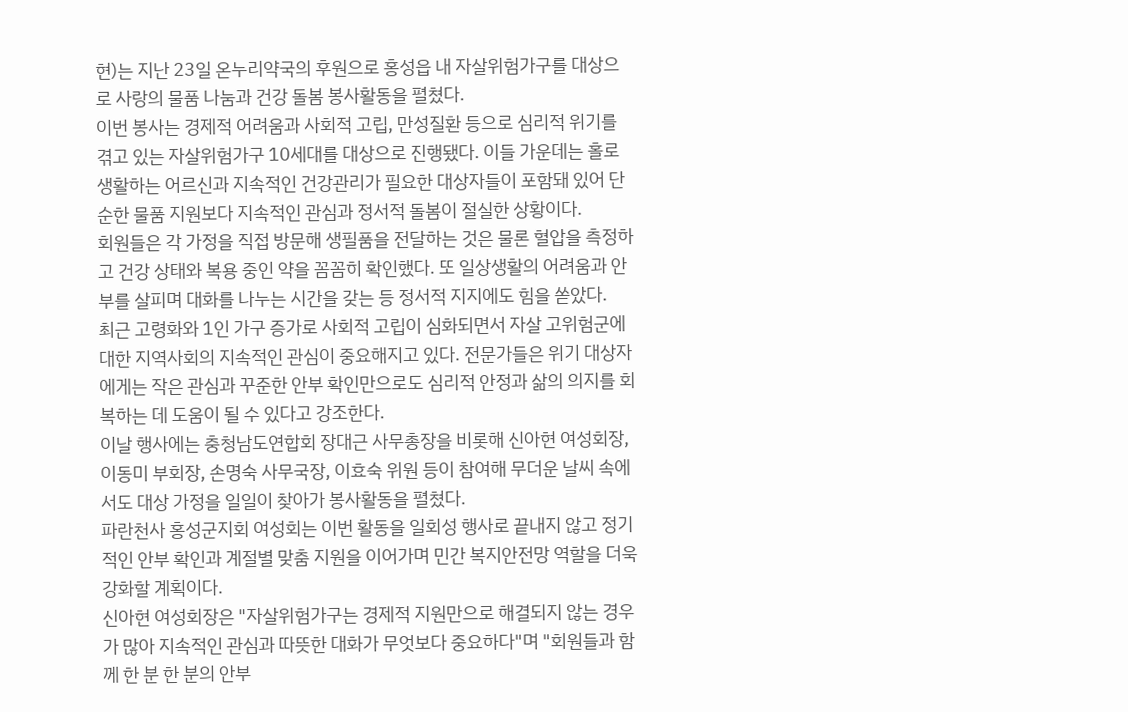현)는 지난 23일 온누리약국의 후원으로 홍성읍 내 자살위험가구를 대상으로 사랑의 물품 나눔과 건강 돌봄 봉사활동을 펼쳤다.
이번 봉사는 경제적 어려움과 사회적 고립, 만성질환 등으로 심리적 위기를 겪고 있는 자살위험가구 10세대를 대상으로 진행됐다. 이들 가운데는 홀로 생활하는 어르신과 지속적인 건강관리가 필요한 대상자들이 포함돼 있어 단순한 물품 지원보다 지속적인 관심과 정서적 돌봄이 절실한 상황이다.
회원들은 각 가정을 직접 방문해 생필품을 전달하는 것은 물론 혈압을 측정하고 건강 상태와 복용 중인 약을 꼼꼼히 확인했다. 또 일상생활의 어려움과 안부를 살피며 대화를 나누는 시간을 갖는 등 정서적 지지에도 힘을 쏟았다.
최근 고령화와 1인 가구 증가로 사회적 고립이 심화되면서 자살 고위험군에 대한 지역사회의 지속적인 관심이 중요해지고 있다. 전문가들은 위기 대상자에게는 작은 관심과 꾸준한 안부 확인만으로도 심리적 안정과 삶의 의지를 회복하는 데 도움이 될 수 있다고 강조한다.
이날 행사에는 충청남도연합회 장대근 사무총장을 비롯해 신아현 여성회장, 이동미 부회장, 손명숙 사무국장, 이효숙 위원 등이 참여해 무더운 날씨 속에서도 대상 가정을 일일이 찾아가 봉사활동을 펼쳤다.
파란천사 홍성군지회 여성회는 이번 활동을 일회성 행사로 끝내지 않고 정기적인 안부 확인과 계절별 맞춤 지원을 이어가며 민간 복지안전망 역할을 더욱 강화할 계획이다.
신아현 여성회장은 "자살위험가구는 경제적 지원만으로 해결되지 않는 경우가 많아 지속적인 관심과 따뜻한 대화가 무엇보다 중요하다"며 "회원들과 함께 한 분 한 분의 안부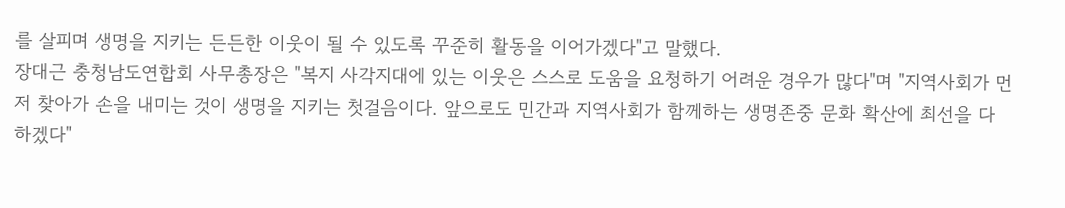를 살피며 생명을 지키는 든든한 이웃이 될 수 있도록 꾸준히 활동을 이어가겠다"고 말했다.
장대근 충청남도연합회 사무총장은 "복지 사각지대에 있는 이웃은 스스로 도움을 요청하기 어려운 경우가 많다"며 "지역사회가 먼저 찾아가 손을 내미는 것이 생명을 지키는 첫걸음이다. 앞으로도 민간과 지역사회가 함께하는 생명존중 문화 확산에 최선을 다하겠다"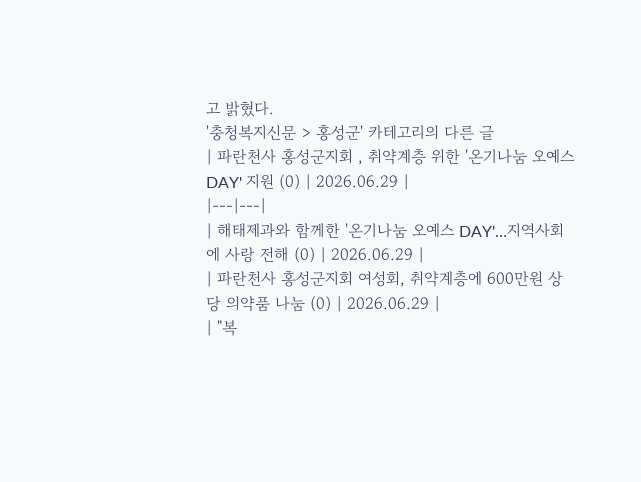고 밝혔다.
'충청복지신문 > 홍성군' 카테고리의 다른 글
| 파란천사 홍성군지회 , 취약계층 위한 '온기나눔 오예스 DAY' 지원 (0) | 2026.06.29 |
|---|---|
| 해태제과와 함께한 '온기나눔 오예스 DAY'…지역사회에 사랑 전해 (0) | 2026.06.29 |
| 파란천사 홍성군지회 여성회, 취약계층에 600만원 상당 의약품 나눔 (0) | 2026.06.29 |
| "복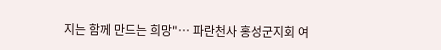지는 함께 만드는 희망"… 파란천사 홍성군지회 여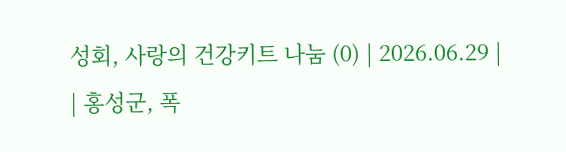성회, 사랑의 건강키트 나눔 (0) | 2026.06.29 |
| 홍성군, 폭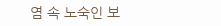염 속 노숙인 보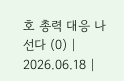호 총력 대응 나선다 (0) | 2026.06.18 |